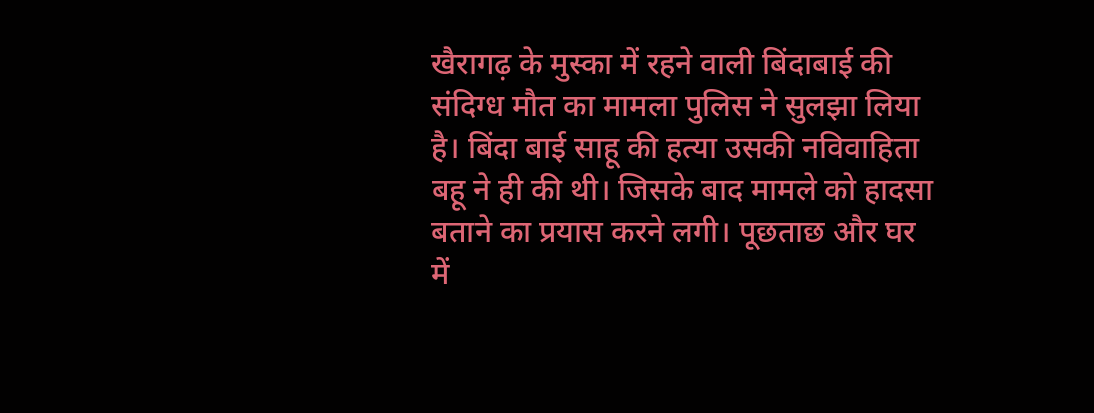खैरागढ़ के मुस्का में रहने वाली बिंदाबाई की संदिग्ध मौत का मामला पुलिस ने सुलझा लिया है। बिंदा बाई साहू की हत्या उसकी नविवाहिता बहू ने ही की थी। जिसके बाद मामले को हादसा बताने का प्रयास करने लगी। पूछताछ और घर में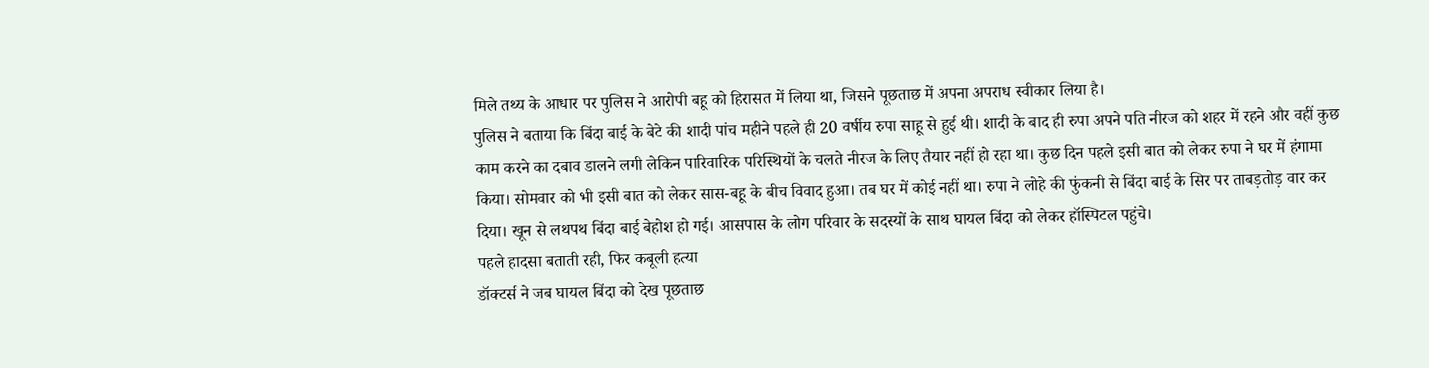मिले तथ्य के आधार पर पुलिस ने आरोपी बहू को हिरासत में लिया था, जिसने पूछताछ में अपना अपराध स्वीकार लिया है।
पुलिस ने बताया कि बिंदा बाई के बेटे की शादी पांच महीने पहले ही 20 वर्षीय रुपा साहू से हुई थी। शादी के बाद ही रुपा अपने पति नीरज को शहर में रहने और वहीं कुछ काम करने का दबाव डालने लगी लेकिन पारिवारिक परिस्थियों के चलते नीरज के लिए तैयार नहीं हो रहा था। कुछ दिन पहले इसी बात को लेकर रुपा ने घर में हंगामा किया। सोमवार को भी इसी बात को लेकर सास-बहू के बीच विवाद हुआ। तब घर में कोई नहीं था। रुपा ने लोहे की फुंकनी से बिंदा बाई के सिर पर ताबड़तोड़ वार कर दिया। खून से लथपथ बिंदा बाई बेहोश हो गई। आसपास के लोग परिवार के सदस्यों के साथ घायल बिंदा को लेकर हॉस्पिटल पहुंचे।
पहले हादसा बताती रही, फिर कबूली हत्या
डॉक्टर्स ने जब घायल बिंदा को देख पूछताछ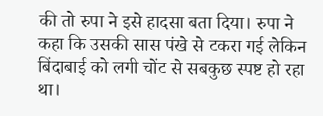की तो रुपा ने इसे हादसा बता दिया। रुपा ने कहा कि उसकी सास पंखे से टकरा गई लेकिन बिंदाबाई को लगी चोंट से सबकुछ स्पष्ट हो रहा था।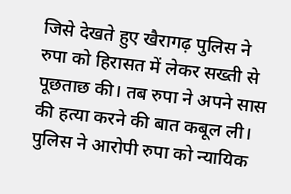जिसे देखते हुए खैरागढ़ पुलिस ने रुपा को हिरासत में लेकर सख्ती से पूछताछ की। तब रुपा ने अपने सास की हत्या करने की बात कबूल ली। पुलिस ने आरोपी रुपा को न्यायिक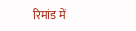रिमांड में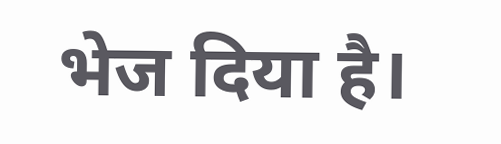भेज दिया है।